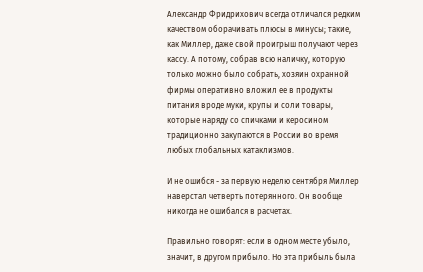Александр Фридрихович всегда отличался редким качеством оборачивать плюсы в минусы; такие, как Миллер, даже свой проигрыш получают через кассу. А потому, собрав всю наличку, которую только можно было собрать, хозяин охранной фирмы оперативно вложил ее в продукты питания вроде муки, крупы и соли товары, которые наряду со спичками и керосином традиционно закупаются в России во время любых глобальных катаклизмов.

И не ошибся - за первую неделю сентября Миллер наверстал четверть потерянного. Он вообще никогда не ошибался в расчетах.

Правильно говорят: если в одном месте убыло, значит, в другом прибыло. Но эта прибыль была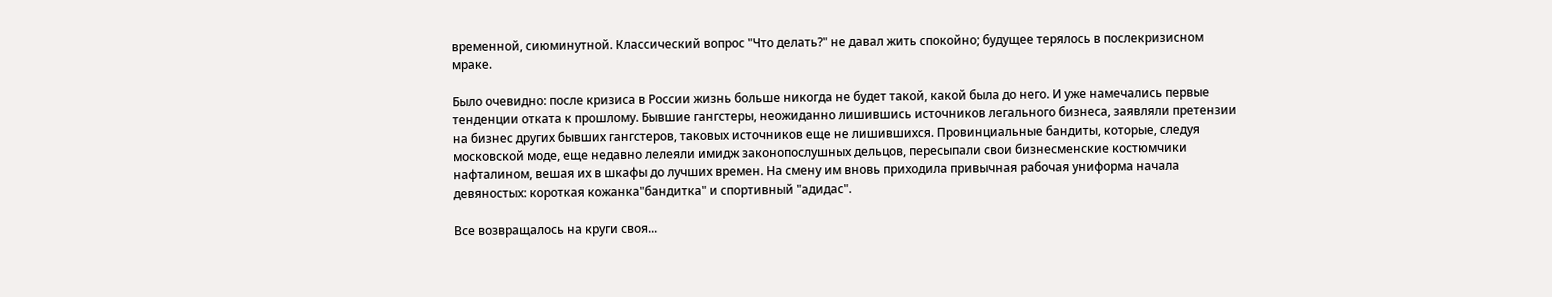временной, сиюминутной. Классический вопрос "Что делать?" не давал жить спокойно; будущее терялось в послекризисном мраке.

Было очевидно: после кризиса в России жизнь больше никогда не будет такой, какой была до него. И уже намечались первые тенденции отката к прошлому. Бывшие гангстеры, неожиданно лишившись источников легального бизнеса, заявляли претензии на бизнес других бывших гангстеров, таковых источников еще не лишившихся. Провинциальные бандиты, которые, следуя московской моде, еще недавно лелеяли имидж законопослушных дельцов, пересыпали свои бизнесменские костюмчики нафталином, вешая их в шкафы до лучших времен. На смену им вновь приходила привычная рабочая униформа начала девяностых: короткая кожанка"бандитка" и спортивный "адидас".

Все возвращалось на круги своя...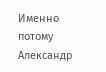Именно потому Александр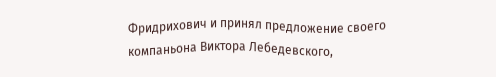Фридрихович и принял предложение своего компаньона Виктора Лебедевского,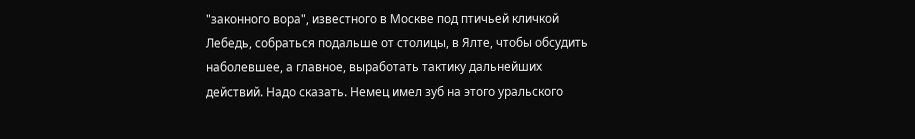"законного вора", известного в Москве под птичьей кличкой Лебедь, собраться подальше от столицы, в Ялте, чтобы обсудить наболевшее, а главное, выработать тактику дальнейших действий. Надо сказать. Немец имел зуб на этого уральского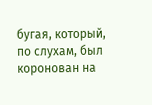бугая, который, по слухам, был коронован на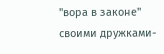"вора в законе" своими дружками-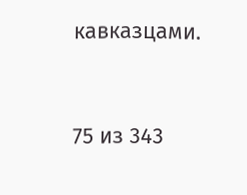кавказцами.



75 из 343